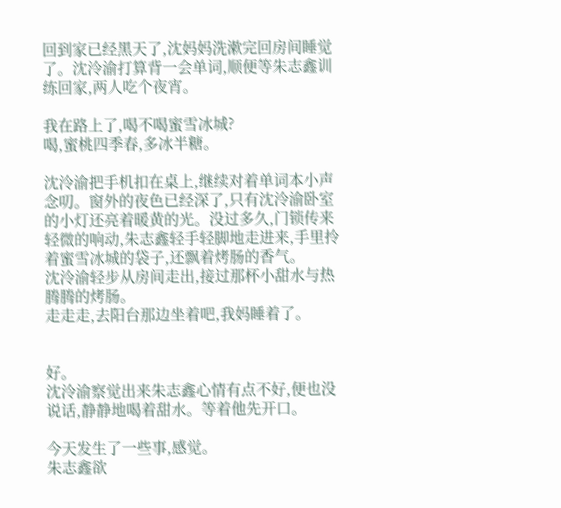回到家已经黑天了,沈妈妈洗漱完回房间睡觉了。沈泠渝打算背一会单词,顺便等朱志鑫训练回家,两人吃个夜宵。

我在路上了,喝不喝蜜雪冰城?
喝,蜜桃四季春,多冰半糖。

沈泠渝把手机扣在桌上,继续对着单词本小声念叨。窗外的夜色已经深了,只有沈泠渝卧室的小灯还亮着暖黄的光。没过多久,门锁传来轻微的响动,朱志鑫轻手轻脚地走进来,手里拎着蜜雪冰城的袋子,还飘着烤肠的香气。
沈泠渝轻步从房间走出,接过那杯小甜水与热腾腾的烤肠。
走走走,去阳台那边坐着吧,我妈睡着了。


好。
沈泠渝察觉出来朱志鑫心情有点不好,便也没说话,静静地喝着甜水。等着他先开口。

今天发生了一些事,感觉。
朱志鑫欲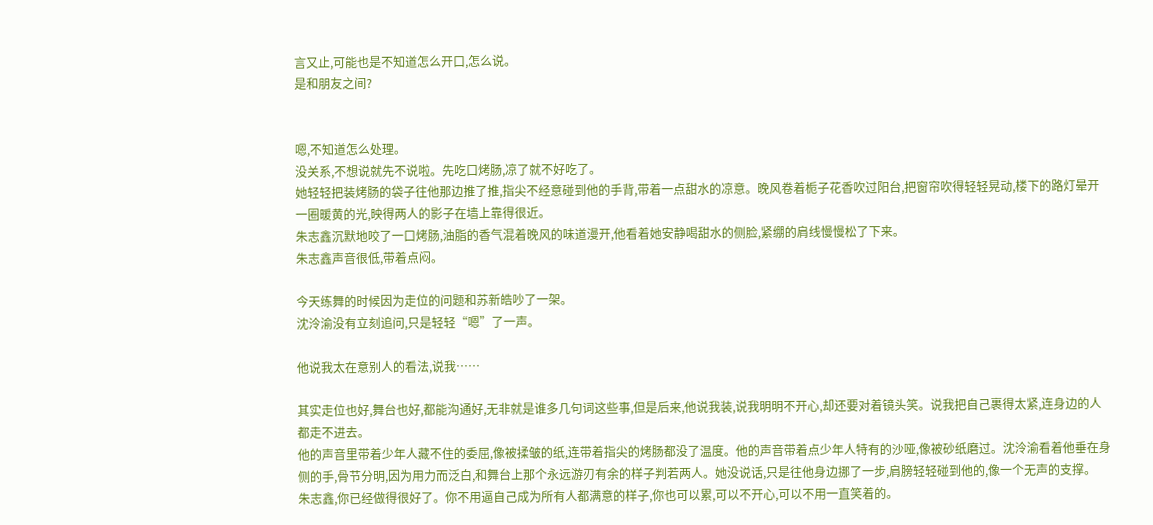言又止,可能也是不知道怎么开口,怎么说。
是和朋友之间?


嗯,不知道怎么处理。
没关系,不想说就先不说啦。先吃口烤肠,凉了就不好吃了。
她轻轻把装烤肠的袋子往他那边推了推,指尖不经意碰到他的手背,带着一点甜水的凉意。晚风卷着栀子花香吹过阳台,把窗帘吹得轻轻晃动,楼下的路灯晕开一圈暖黄的光,映得两人的影子在墙上靠得很近。
朱志鑫沉默地咬了一口烤肠,油脂的香气混着晚风的味道漫开,他看着她安静喝甜水的侧脸,紧绷的肩线慢慢松了下来。
朱志鑫声音很低,带着点闷。

今天练舞的时候因为走位的问题和苏新皓吵了一架。
沈泠渝没有立刻追问,只是轻轻“嗯”了一声。

他说我太在意别人的看法,说我……

其实走位也好,舞台也好,都能沟通好,无非就是谁多几句词这些事,但是后来,他说我装,说我明明不开心,却还要对着镜头笑。说我把自己裹得太紧,连身边的人都走不进去。
他的声音里带着少年人藏不住的委屈,像被揉皱的纸,连带着指尖的烤肠都没了温度。他的声音带着点少年人特有的沙哑,像被砂纸磨过。沈泠渝看着他垂在身侧的手,骨节分明,因为用力而泛白,和舞台上那个永远游刃有余的样子判若两人。她没说话,只是往他身边挪了一步,肩膀轻轻碰到他的,像一个无声的支撑。
朱志鑫,你已经做得很好了。你不用逼自己成为所有人都满意的样子,你也可以累,可以不开心,可以不用一直笑着的。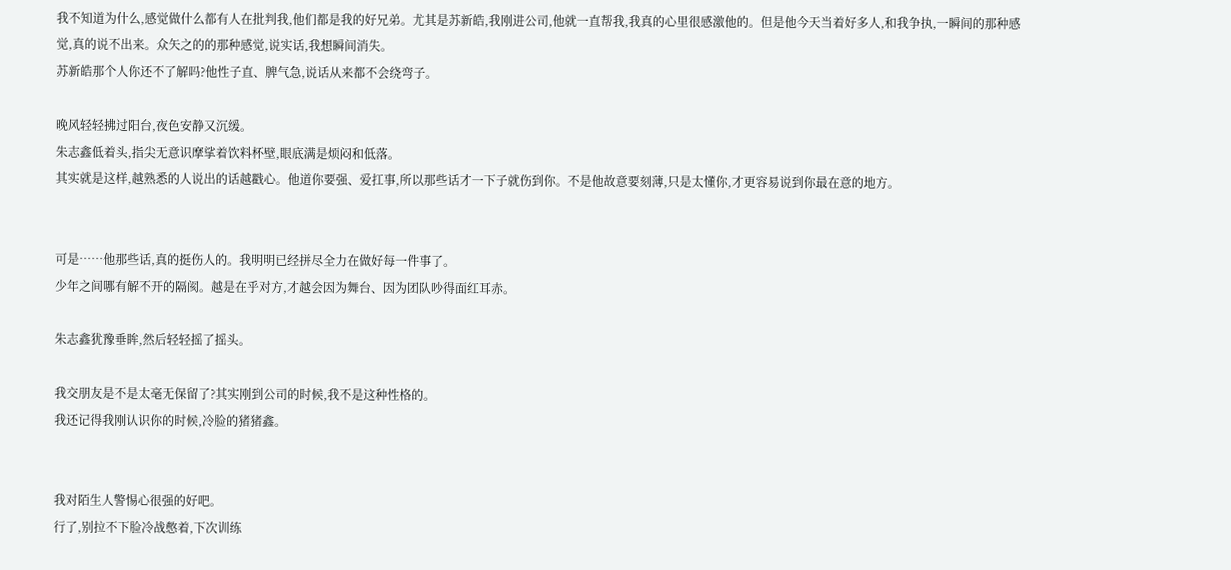我不知道为什么,感觉做什么都有人在批判我,他们都是我的好兄弟。尤其是苏新皓,我刚进公司,他就一直帮我,我真的心里很感激他的。但是他今天当着好多人,和我争执,一瞬间的那种感觉,真的说不出来。众矢之的的那种感觉,说实话,我想瞬间消失。
苏新皓那个人你还不了解吗?他性子直、脾气急,说话从来都不会绕弯子。

晚风轻轻拂过阳台,夜色安静又沉缓。
朱志鑫低着头,指尖无意识摩挲着饮料杯壁,眼底满是烦闷和低落。
其实就是这样,越熟悉的人说出的话越戳心。他道你要强、爱扛事,所以那些话才一下子就伤到你。不是他故意要刻薄,只是太懂你,才更容易说到你最在意的地方。


可是……他那些话,真的挺伤人的。我明明已经拼尽全力在做好每一件事了。
少年之间哪有解不开的隔阂。越是在乎对方,才越会因为舞台、因为团队吵得面红耳赤。

朱志鑫犹豫垂眸,然后轻轻摇了摇头。

我交朋友是不是太毫无保留了?其实刚到公司的时候,我不是这种性格的。
我还记得我刚认识你的时候,冷脸的猪猪鑫。


我对陌生人警惕心很强的好吧。
行了,别拉不下脸冷战憋着,下次训练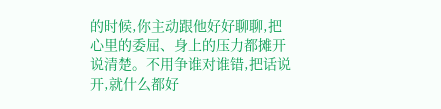的时候,你主动跟他好好聊聊,把心里的委屈、身上的压力都摊开说清楚。不用争谁对谁错,把话说开,就什么都好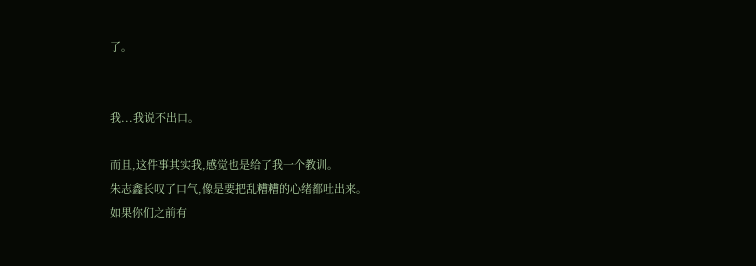了。


我...我说不出口。

而且,这件事其实我,感觉也是给了我一个教训。
朱志鑫长叹了口气,像是要把乱糟糟的心绪都吐出来。
如果你们之前有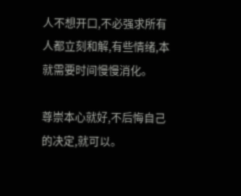人不想开口,不必强求所有人都立刻和解,有些情绪,本就需要时间慢慢消化。

尊崇本心就好,不后悔自己的决定,就可以。